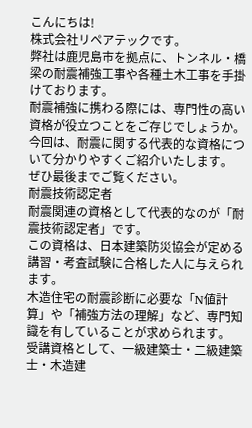こんにちは!
株式会社リペアテックです。
弊社は鹿児島市を拠点に、トンネル・橋梁の耐震補強工事や各種土木工事を手掛けております。
耐震補強に携わる際には、専門性の高い資格が役立つことをご存じでしょうか。
今回は、耐震に関する代表的な資格について分かりやすくご紹介いたします。
ぜひ最後までご覧ください。
耐震技術認定者
耐震関連の資格として代表的なのが「耐震技術認定者」です。
この資格は、日本建築防災協会が定める講習・考査試験に合格した人に与えられます。
木造住宅の耐震診断に必要な「N値計算」や「補強方法の理解」など、専門知識を有していることが求められます。
受講資格として、一級建築士・二級建築士・木造建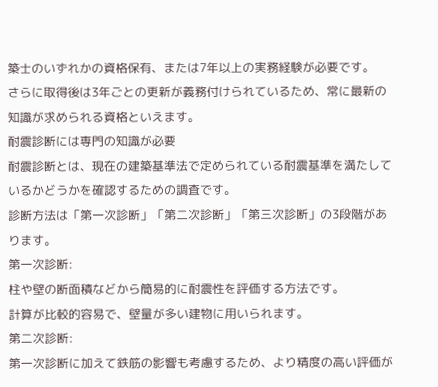築士のいずれかの資格保有、または7年以上の実務経験が必要です。
さらに取得後は3年ごとの更新が義務付けられているため、常に最新の知識が求められる資格といえます。
耐震診断には専門の知識が必要
耐震診断とは、現在の建築基準法で定められている耐震基準を満たしているかどうかを確認するための調査です。
診断方法は「第一次診断」「第二次診断」「第三次診断」の3段階があります。
第一次診断:
柱や壁の断面積などから簡易的に耐震性を評価する方法です。
計算が比較的容易で、壁量が多い建物に用いられます。
第二次診断:
第一次診断に加えて鉄筋の影響も考慮するため、より精度の高い評価が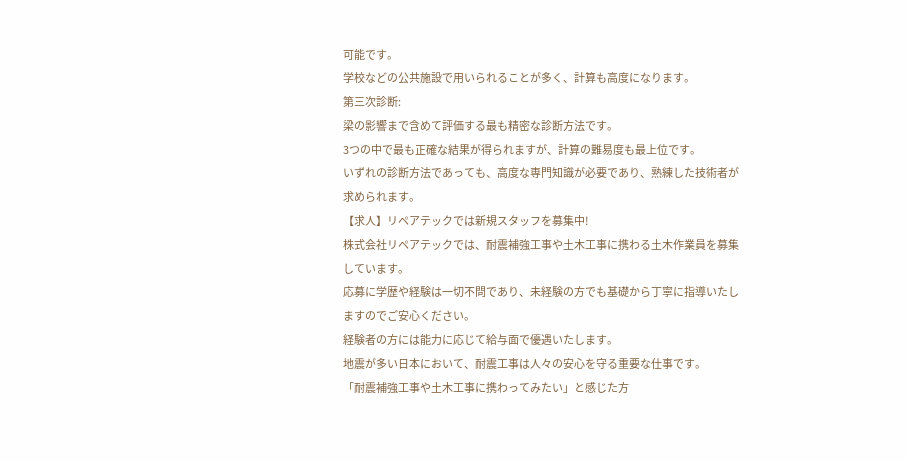可能です。
学校などの公共施設で用いられることが多く、計算も高度になります。
第三次診断:
梁の影響まで含めて評価する最も精密な診断方法です。
3つの中で最も正確な結果が得られますが、計算の難易度も最上位です。
いずれの診断方法であっても、高度な専門知識が必要であり、熟練した技術者が求められます。
【求人】リペアテックでは新規スタッフを募集中!
株式会社リペアテックでは、耐震補強工事や土木工事に携わる土木作業員を募集しています。
応募に学歴や経験は一切不問であり、未経験の方でも基礎から丁寧に指導いたしますのでご安心ください。
経験者の方には能力に応じて給与面で優遇いたします。
地震が多い日本において、耐震工事は人々の安心を守る重要な仕事です。
「耐震補強工事や土木工事に携わってみたい」と感じた方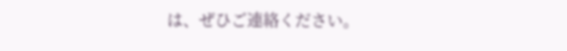は、ぜひご連絡ください。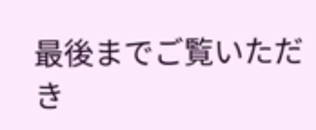最後までご覧いただき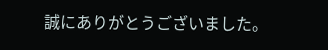誠にありがとうございました。